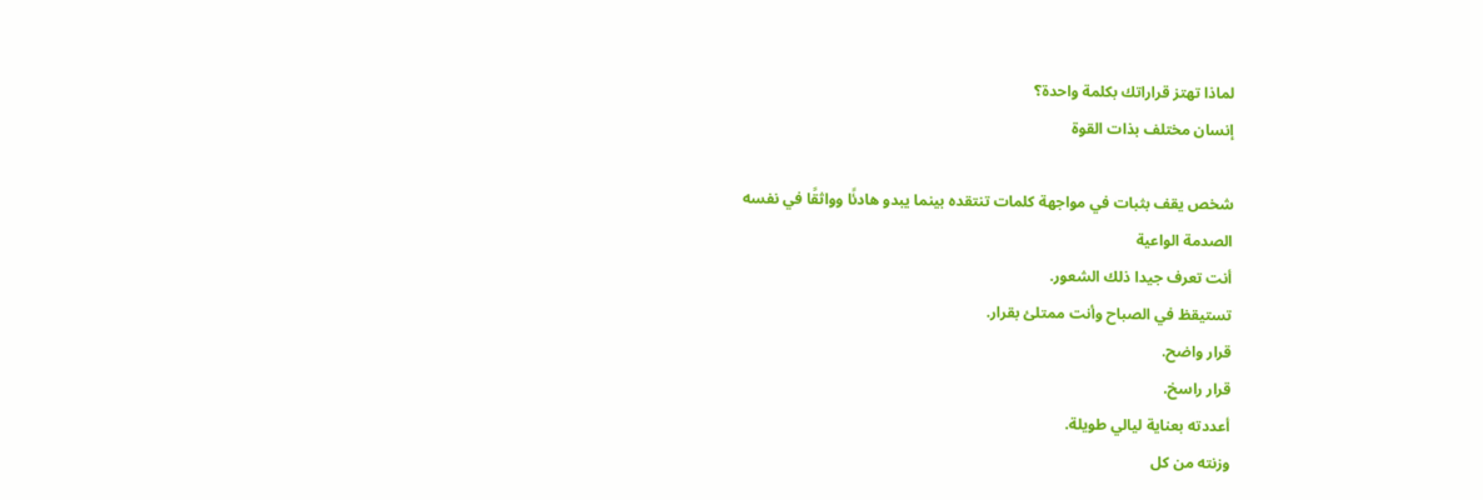لماذا تهتز قراراتك بكلمة واحدة؟
إنسان مختلف بذات القوة

شخص يقف بثبات في مواجهة كلمات تنتقده بينما يبدو هادئًا وواثقًا في نفسه
الصدمة الواعية
أنت تعرف جيدا ذلك الشعور.
تستيقظ في الصباح وأنت ممتلئ بقرار.
قرار واضح.
قرار راسخ.
أعددته بعناية ليالي طويلة.
وزنته من كل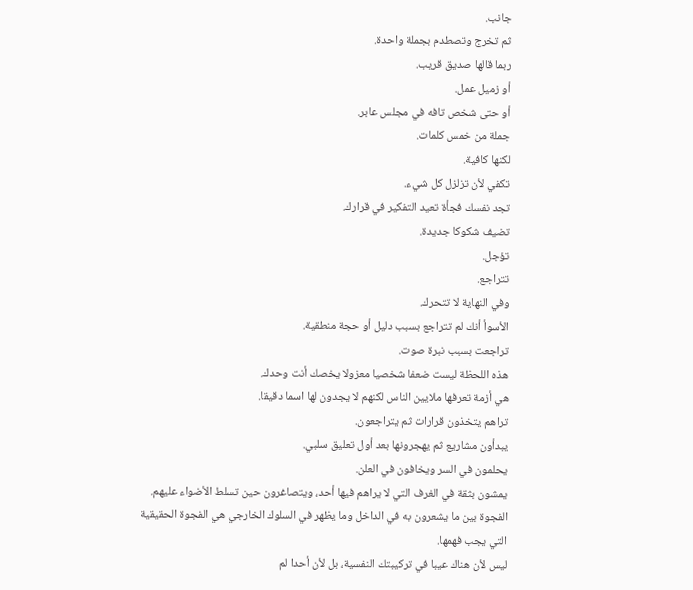جانب.
ثم تخرج وتصطدم بجملة واحدة.
ربما قالها صديق قريب.
أو زميل عمل.
أو حتى شخص تافه في مجلس عابر.
جملة من خمس كلمات.
لكنها كافية.
تكفي لأن تزلزل كل شيء.
تجد نفسك فجأة تعيد التفكير في قرارك.
تضيف شكوكا جديدة.
تؤجل.
تتراجع.
وفي النهاية لا تتحرك.
الأسوأ أنك لم تتراجع بسبب دليل أو حجة منطقية.
تراجعت بسبب نبرة صوت.
هذه اللحظة ليست ضعفا شخصيا معزولا يخصك أنت وحدك.
هي أزمة تعرفها ملايين الناس لكنهم لا يجدون لها اسما دقيقا.
تراهم يتخذون قرارات ثم يتراجعون.
يبدأون مشاريع ثم يهجرونها بعد أول تعليق سلبي.
يحلمون في السر ويخافون في العلن.
يمشون بثقة في الغرف التي لا يراهم فيها أحد، ويتصاغرون حين تسلط الأضواء عليهم.
الفجوة بين ما يشعرون به في الداخل وما يظهر في السلوك الخارجي هي الفجوة الحقيقية
التي يجب فهمها.
ليس لأن هناك عيبا في تركيبتك النفسية، بل لأن أحدا لم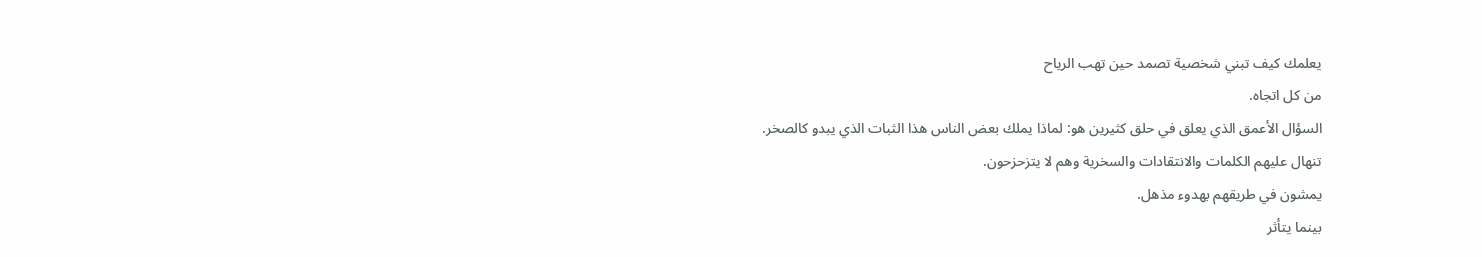يعلمك كيف تبني شخصية تصمد حين تهب الرياح
من كل اتجاه.
السؤال الأعمق الذي يعلق في حلق كثيرين هو: لماذا يملك بعض الناس هذا الثبات الذي يبدو كالصخر.
تنهال عليهم الكلمات والانتقادات والسخرية وهم لا يتزحزحون.
يمشون في طريقهم بهدوء مذهل.
بينما يتأثر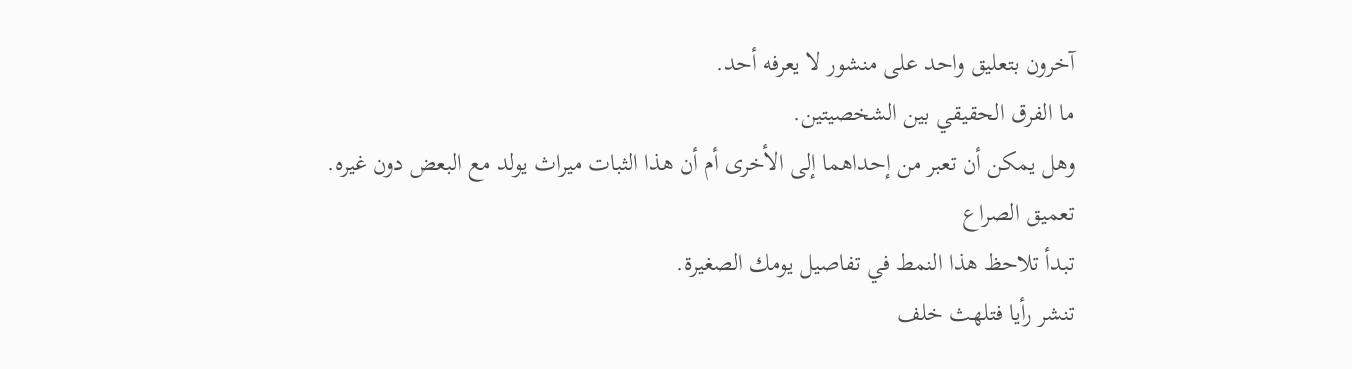آخرون بتعليق واحد على منشور لا يعرفه أحد.
ما الفرق الحقيقي بين الشخصيتين.
وهل يمكن أن تعبر من إحداهما إلى الأخرى أم أن هذا الثبات ميراث يولد مع البعض دون غيره.
تعميق الصراع
تبدأ تلاحظ هذا النمط في تفاصيل يومك الصغيرة.
تنشر رأيا فتلهث خلف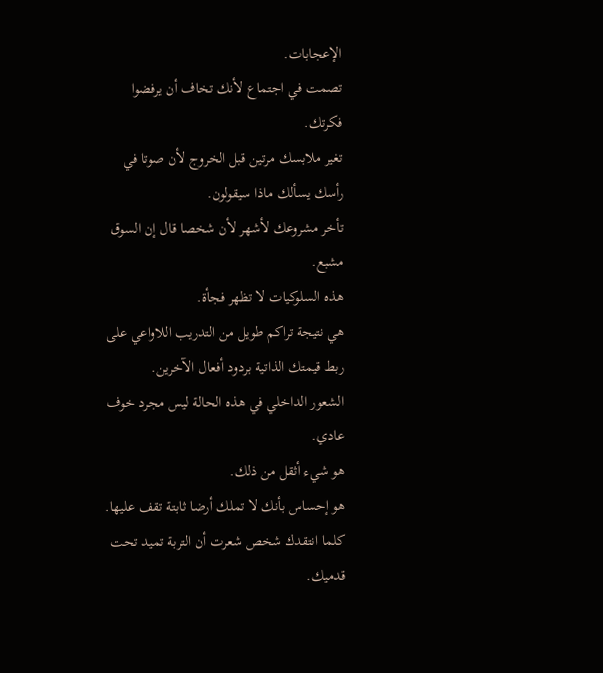الإعجابات.
تصمت في اجتماع لأنك تخاف أن يرفضوا فكرتك.
تغير ملابسك مرتين قبل الخروج لأن صوتا في رأسك يسألك ماذا سيقولون.
تأخر مشروعك لأشهر لأن شخصا قال إن السوق مشبع.
هذه السلوكيات لا تظهر فجأة.
هي نتيجة تراكم طويل من التدريب اللاواعي على ربط قيمتك الذاتية بردود أفعال الآخرين.
الشعور الداخلي في هذه الحالة ليس مجرد خوف عادي.
هو شيء أثقل من ذلك.
هو إحساس بأنك لا تملك أرضا ثابتة تقف عليها.
كلما انتقدك شخص شعرت أن التربة تميد تحت قدميك.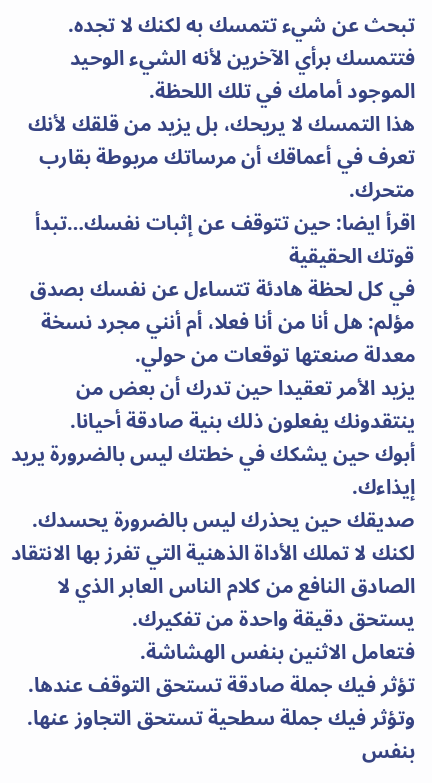تبحث عن شيء تتمسك به لكنك لا تجده.
فتتمسك برأي الآخرين لأنه الشيء الوحيد الموجود أمامك في تلك اللحظة.
هذا التمسك لا يريحك، بل يزيد من قلقك لأنك تعرف في أعماقك أن مرساتك مربوطة بقارب متحرك.
اقرأ ايضا: حين تتوقف عن إثبات نفسك…تبدأ قوتك الحقيقية
في كل لحظة هادئة تتساءل عن نفسك بصدق مؤلم: هل أنا من أنا فعلا، أم أنني مجرد نسخة معدلة صنعتها توقعات من حولي.
يزيد الأمر تعقيدا حين تدرك أن بعض من ينتقدونك يفعلون ذلك بنية صادقة أحيانا.
أبوك حين يشكك في خطتك ليس بالضرورة يريد إيذاءك.
صديقك حين يحذرك ليس بالضرورة يحسدك.
لكنك لا تملك الأداة الذهنية التي تفرز بها الانتقاد الصادق النافع من كلام الناس العابر الذي لا يستحق دقيقة واحدة من تفكيرك.
فتعامل الاثنين بنفس الهشاشة.
تؤثر فيك جملة صادقة تستحق التوقف عندها.
وتؤثر فيك جملة سطحية تستحق التجاوز عنها.
بنفس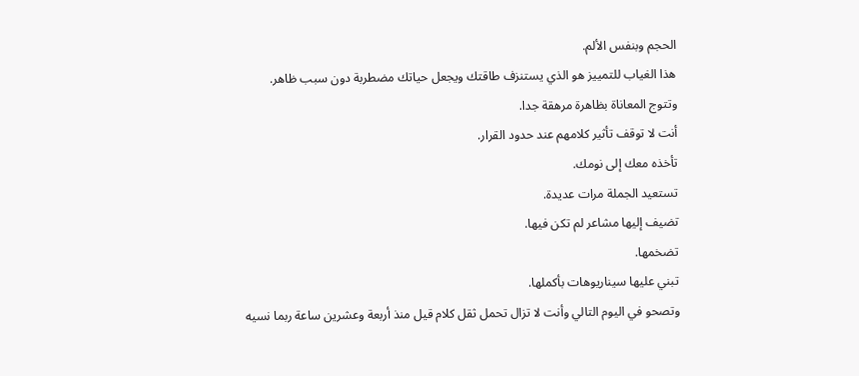الحجم وبنفس الألم.
هذا الغياب للتمييز هو الذي يستنزف طاقتك ويجعل حياتك مضطربة دون سبب ظاهر.
وتتوج المعاناة بظاهرة مرهقة جدا.
أنت لا توقف تأثير كلامهم عند حدود القرار.
تأخذه معك إلى نومك.
تستعيد الجملة مرات عديدة.
تضيف إليها مشاعر لم تكن فيها.
تضخمها.
تبني عليها سيناريوهات بأكملها.
وتصحو في اليوم التالي وأنت لا تزال تحمل ثقل كلام قيل منذ أربعة وعشرين ساعة ربما نسيه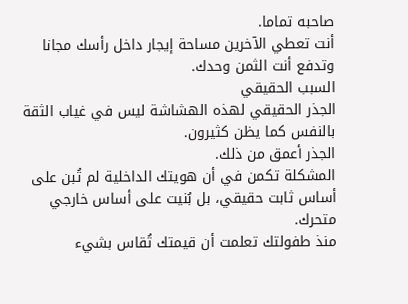صاحبه تماما.
أنت تعطي الآخرين مساحة إيجار داخل رأسك مجانا وتدفع أنت الثمن وحدك.
السبب الحقيقي
الجذر الحقيقي لهذه الهشاشة ليس في غياب الثقة بالنفس كما يظن كثيرون.
الجذر أعمق من ذلك.
المشكلة تكمن في أن هويتك الداخلية لم تُبن على أساس ثابت حقيقي، بل بُنيت على أساس خارجي متحرك.
منذ طفولتك تعلمت أن قيمتك تُقاس بشيء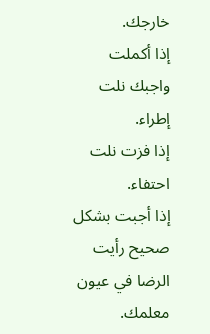خارجك.
إذا أكملت واجبك نلت إطراء.
إذا فزت نلت احتفاء.
إذا أجبت بشكل صحيح رأيت الرضا في عيون معلمك.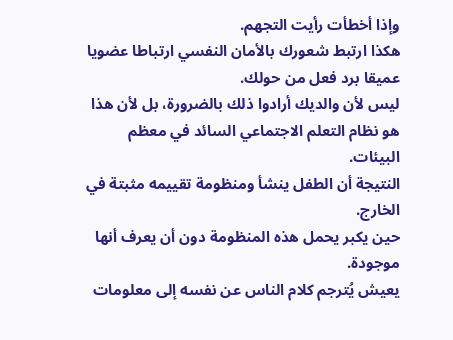وإذا أخطأت رأيت التجهم.
هكذا ارتبط شعورك بالأمان النفسي ارتباطا عضويا عميقا برد فعل من حولك.
ليس لأن والديك أرادوا ذلك بالضرورة، بل لأن هذا هو نظام التعلم الاجتماعي السائد في معظم البيئات.
النتيجة أن الطفل ينشأ ومنظومة تقييمه مثبتة في الخارج.
حين يكبر يحمل هذه المنظومة دون أن يعرف أنها موجودة.
يعيش يُترجم كلام الناس عن نفسه إلى معلومات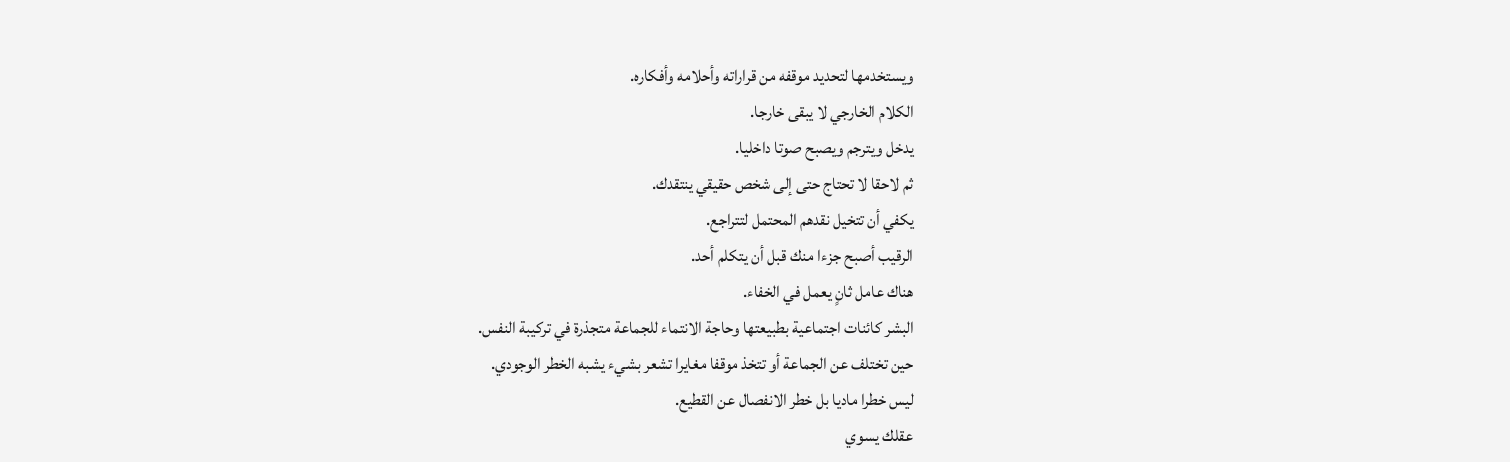ويستخدمها لتحديد موقفه من قراراته وأحلامه وأفكاره.
الكلام الخارجي لا يبقى خارجا.
يدخل ويترجم ويصبح صوتا داخليا.
ثم لاحقا لا تحتاج حتى إلى شخص حقيقي ينتقدك.
يكفي أن تتخيل نقدهم المحتمل لتتراجع.
الرقيب أصبح جزءا منك قبل أن يتكلم أحد.
هناك عامل ثانٍ يعمل في الخفاء.
البشر كائنات اجتماعية بطبيعتها وحاجة الانتماء للجماعة متجذرة في تركيبة النفس.
حين تختلف عن الجماعة أو تتخذ موقفا مغايرا تشعر بشيء يشبه الخطر الوجودي.
ليس خطرا ماديا بل خطر الانفصال عن القطيع.
عقلك يسوي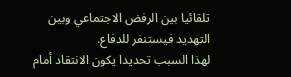تلقائيا بين الرفض الاجتماعي وبين التهديد فيستنفر للدفاع.
لهذا السبب تحديدا يكون الانتقاد أمام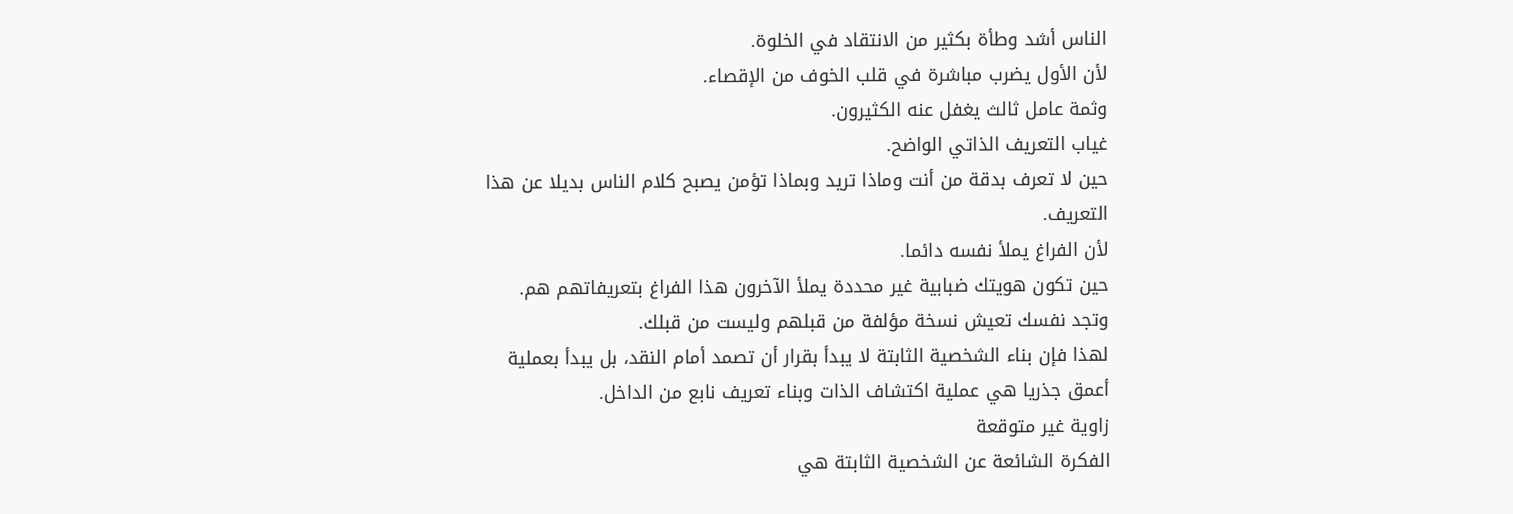الناس أشد وطأة بكثير من الانتقاد في الخلوة.
لأن الأول يضرب مباشرة في قلب الخوف من الإقصاء.
وثمة عامل ثالث يغفل عنه الكثيرون.
غياب التعريف الذاتي الواضح.
حين لا تعرف بدقة من أنت وماذا تريد وبماذا تؤمن يصبح كلام الناس بديلا عن هذا التعريف.
لأن الفراغ يملأ نفسه دائما.
حين تكون هويتك ضبابية غير محددة يملأ الآخرون هذا الفراغ بتعريفاتهم هم.
وتجد نفسك تعيش نسخة مؤلفة من قبلهم وليست من قبلك.
لهذا فإن بناء الشخصية الثابتة لا يبدأ بقرار أن تصمد أمام النقد، بل يبدأ بعملية أعمق جذريا هي عملية اكتشاف الذات وبناء تعريف نابع من الداخل.
زاوية غير متوقعة
الفكرة الشائعة عن الشخصية الثابتة هي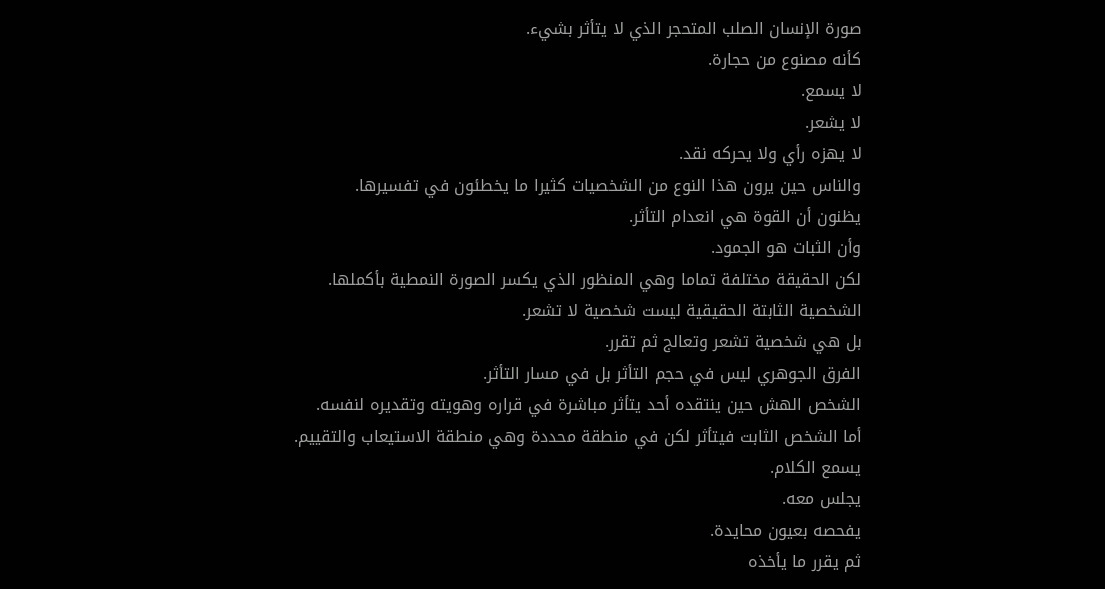صورة الإنسان الصلب المتحجر الذي لا يتأثر بشيء.
كأنه مصنوع من حجارة.
لا يسمع.
لا يشعر.
لا يهزه رأي ولا يحركه نقد.
والناس حين يرون هذا النوع من الشخصيات كثيرا ما يخطئون في تفسيرها.
يظنون أن القوة هي انعدام التأثر.
وأن الثبات هو الجمود.
لكن الحقيقة مختلفة تماما وهي المنظور الذي يكسر الصورة النمطية بأكملها.
الشخصية الثابتة الحقيقية ليست شخصية لا تشعر.
بل هي شخصية تشعر وتعالج ثم تقرر.
الفرق الجوهري ليس في حجم التأثر بل في مسار التأثر.
الشخص الهش حين ينتقده أحد يتأثر مباشرة في قراره وهويته وتقديره لنفسه.
أما الشخص الثابت فيتأثر لكن في منطقة محددة وهي منطقة الاستيعاب والتقييم.
يسمع الكلام.
يجلس معه.
يفحصه بعيون محايدة.
ثم يقرر ما يأخذه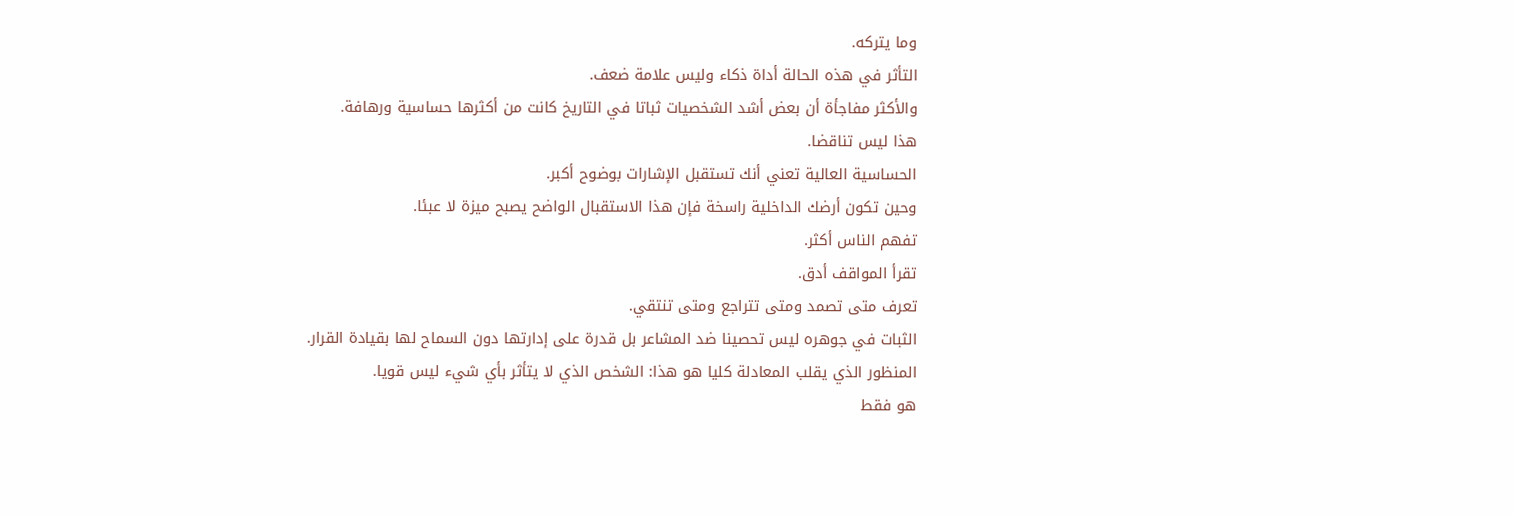وما يتركه.
التأثر في هذه الحالة أداة ذكاء وليس علامة ضعف.
والأكثر مفاجأة أن بعض أشد الشخصيات ثباتا في التاريخ كانت من أكثرها حساسية ورهافة.
هذا ليس تناقضا.
الحساسية العالية تعني أنك تستقبل الإشارات بوضوح أكبر.
وحين تكون أرضك الداخلية راسخة فإن هذا الاستقبال الواضح يصبح ميزة لا عبئا.
تفهم الناس أكثر.
تقرأ المواقف أدق.
تعرف متى تصمد ومتى تتراجع ومتى تنتقي.
الثبات في جوهره ليس تحصينا ضد المشاعر بل قدرة على إدارتها دون السماح لها بقيادة القرار.
المنظور الذي يقلب المعادلة كليا هو هذا: الشخص الذي لا يتأثر بأي شيء ليس قويا.
هو فقط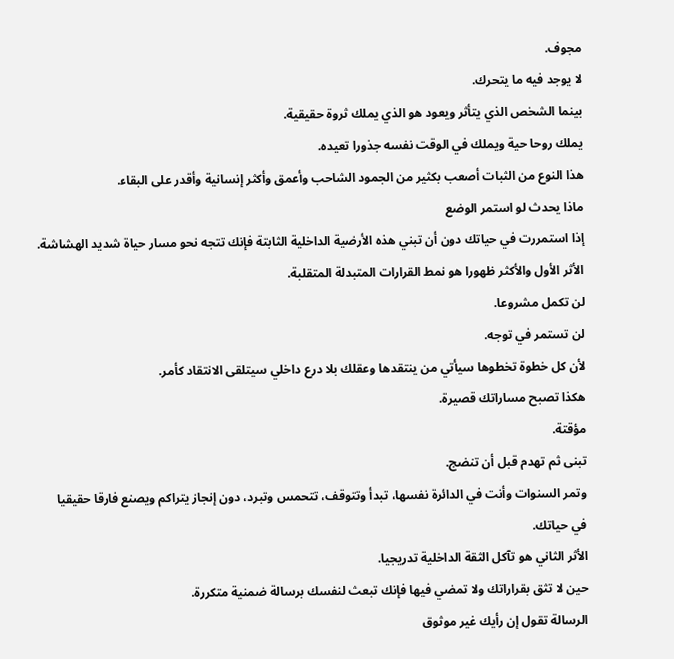مجوف.
لا يوجد فيه ما يتحرك.
بينما الشخص الذي يتأثر ويعود هو الذي يملك ثروة حقيقية.
يملك روحا حية ويملك في الوقت نفسه جذورا تعيده.
هذا النوع من الثبات أصعب بكثير من الجمود الشاحب وأعمق وأكثر إنسانية وأقدر على البقاء.
ماذا يحدث لو استمر الوضع
إذا استمررت في حياتك دون أن تبني هذه الأرضية الداخلية الثابتة فإنك تتجه نحو مسار حياة شديد الهشاشة.
الأثر الأول والأكثر ظهورا هو نمط القرارات المتبدلة المتقلبة.
لن تكمل مشروعا.
لن تستمر في توجه.
لأن كل خطوة تخطوها سيأتي من ينتقدها وعقلك بلا درع داخلي سيتلقى الانتقاد كأمر.
هكذا تصبح مساراتك قصيرة.
مؤقتة.
تبنى ثم تهدم قبل أن تنضج.
وتمر السنوات وأنت في الدائرة نفسها، تبدأ وتتوقف، تتحمس وتبرد، دون إنجاز يتراكم ويصنع فارقا حقيقيا
في حياتك.
الأثر الثاني هو تآكل الثقة الداخلية تدريجيا.
حين لا تثق بقراراتك ولا تمضي فيها فإنك تبعث لنفسك برسالة ضمنية متكررة.
الرسالة تقول إن رأيك غير موثوق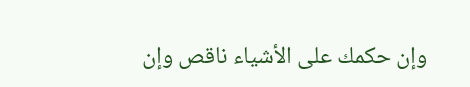وإن حكمك على الأشياء ناقص وإن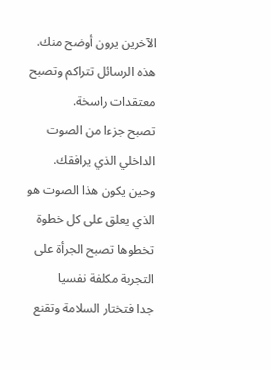الآخرين يرون أوضح منك.
هذه الرسائل تتراكم وتصبح معتقدات راسخة.
تصبح جزءا من الصوت الداخلي الذي يرافقك.
وحين يكون هذا الصوت هو الذي يعلق على كل خطوة تخطوها تصبح الجرأة على التجربة مكلفة نفسيا
جدا فتختار السلامة وتقنع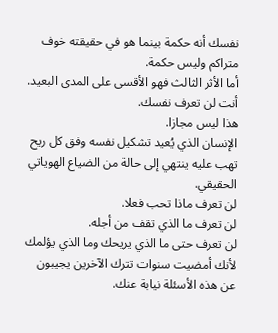نفسك أنه حكمة بينما هو في حقيقته خوف متراكم وليس حكمة.
أما الأثر الثالث فهو الأقسى على المدى البعيد.
أنت لن تعرف نفسك.
هذا ليس مجازا.
الإنسان الذي يُعيد تشكيل نفسه وفق كل ريح تهب عليه ينتهي إلى حالة من الضياع الهوياتي الحقيقي.
لن تعرف ماذا تحب فعلا.
لن تعرف ما الذي تقف من أجله.
لن تعرف حتى ما الذي يريحك وما الذي يؤلمك لأنك أمضيت سنوات تترك الآخرين يجيبون عن هذه الأسئلة نيابة عنك.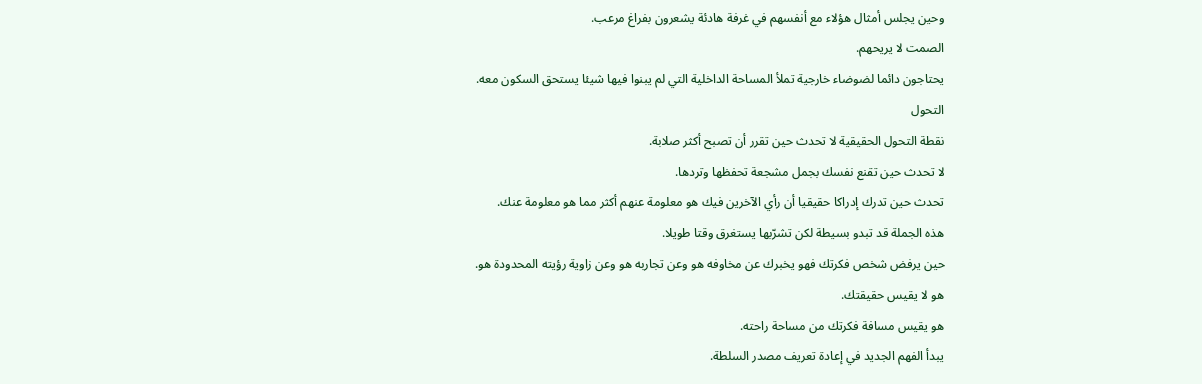وحين يجلس أمثال هؤلاء مع أنفسهم في غرفة هادئة يشعرون بفراغ مرعب.
الصمت لا يريحهم.
يحتاجون دائما لضوضاء خارجية تملأ المساحة الداخلية التي لم يبنوا فيها شيئا يستحق السكون معه.
التحول
نقطة التحول الحقيقية لا تحدث حين تقرر أن تصبح أكثر صلابة.
لا تحدث حين تقنع نفسك بجمل مشجعة تحفظها وتردها.
تحدث حين تدرك إدراكا حقيقيا أن رأي الآخرين فيك هو معلومة عنهم أكثر مما هو معلومة عنك.
هذه الجملة قد تبدو بسيطة لكن تشرّبها يستغرق وقتا طويلا.
حين يرفض شخص فكرتك فهو يخبرك عن مخاوفه هو وعن تجاربه هو وعن زاوية رؤيته المحدودة هو.
هو لا يقيس حقيقتك.
هو يقيس مسافة فكرتك من مساحة راحته.
يبدأ الفهم الجديد في إعادة تعريف مصدر السلطة.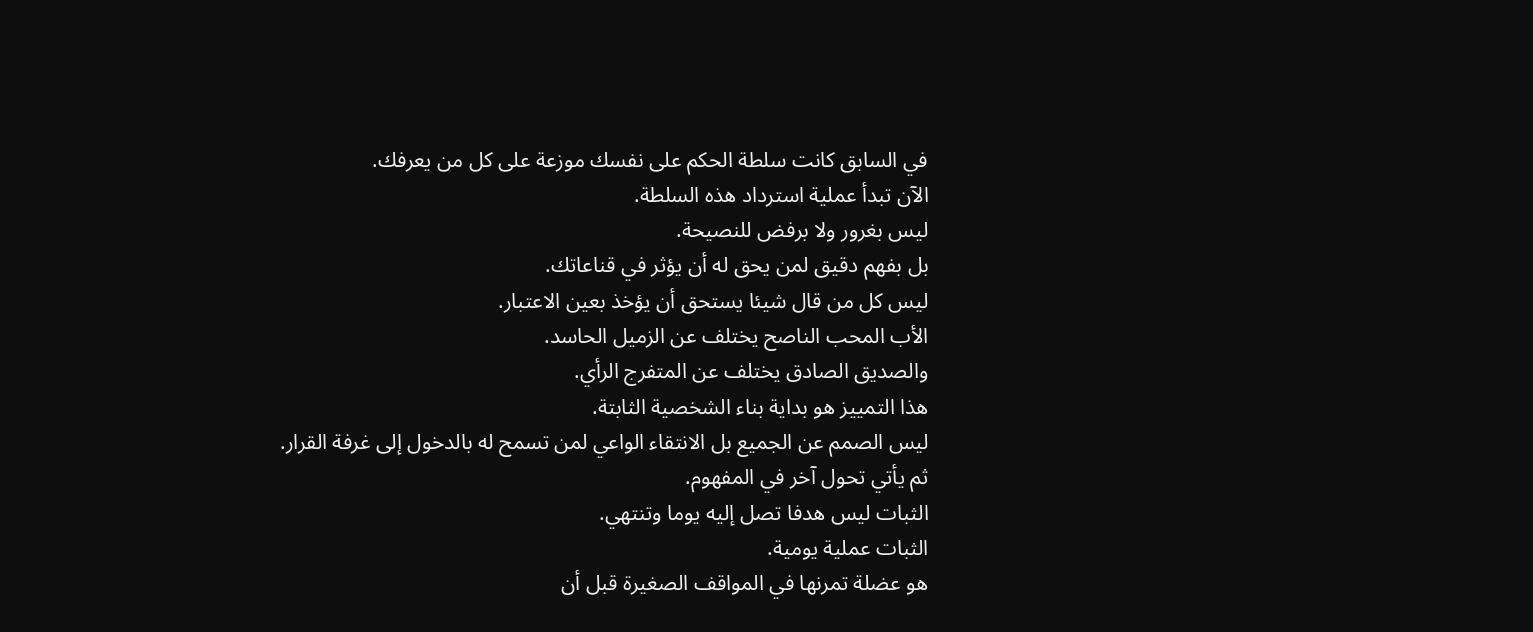في السابق كانت سلطة الحكم على نفسك موزعة على كل من يعرفك.
الآن تبدأ عملية استرداد هذه السلطة.
ليس بغرور ولا برفض للنصيحة.
بل بفهم دقيق لمن يحق له أن يؤثر في قناعاتك.
ليس كل من قال شيئا يستحق أن يؤخذ بعين الاعتبار.
الأب المحب الناصح يختلف عن الزميل الحاسد.
والصديق الصادق يختلف عن المتفرج الرأي.
هذا التمييز هو بداية بناء الشخصية الثابتة.
ليس الصمم عن الجميع بل الانتقاء الواعي لمن تسمح له بالدخول إلى غرفة القرار.
ثم يأتي تحول آخر في المفهوم.
الثبات ليس هدفا تصل إليه يوما وتنتهي.
الثبات عملية يومية.
هو عضلة تمرنها في المواقف الصغيرة قبل أن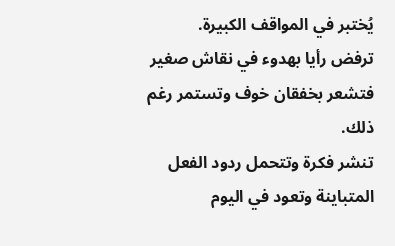يُختبر في المواقف الكبيرة.
ترفض رأيا بهدوء في نقاش صغير فتشعر بخفقان خوف وتستمر رغم ذلك.
تنشر فكرة وتتحمل ردود الفعل المتباينة وتعود في اليوم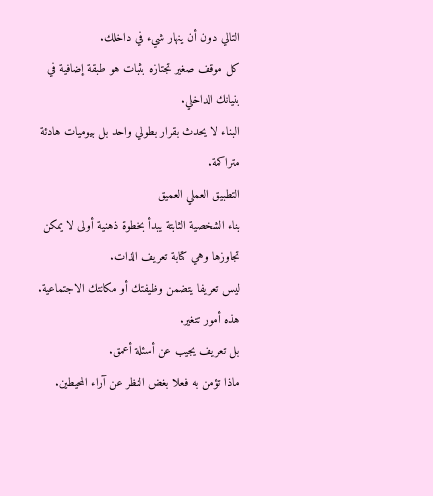التالي دون أن ينهار شيء في داخلك.
كل موقف صغير تجتازه بثبات هو طبقة إضافية في بنيانك الداخلي.
البناء لا يحدث بقرار بطولي واحد بل بيوميات هادئة متراكمة.
التطبيق العملي العميق
بناء الشخصية الثابتة يبدأ بخطوة ذهنية أولى لا يمكن تجاوزها وهي كتابة تعريف الذات.
ليس تعريفا يتضمن وظيفتك أو مكانتك الاجتماعية.
هذه أمور تتغير.
بل تعريف يجيب عن أسئلة أعمق.
ماذا تؤمن به فعلا بغض النظر عن آراء المحيطين.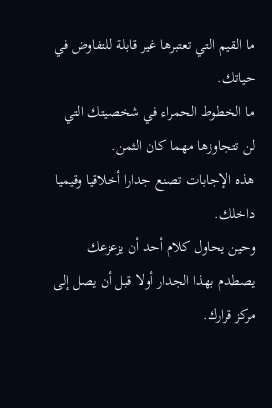ما القيم التي تعتبرها غير قابلة للتفاوض في حياتك.
ما الخطوط الحمراء في شخصيتك التي لن تتجاوزها مهما كان الثمن.
هذه الإجابات تصنع جدارا أخلاقيا وقيميا داخلك.
وحين يحاول كلام أحد أن يزعزعك يصطدم بهذا الجدار أولا قبل أن يصل إلى مركز قرارك.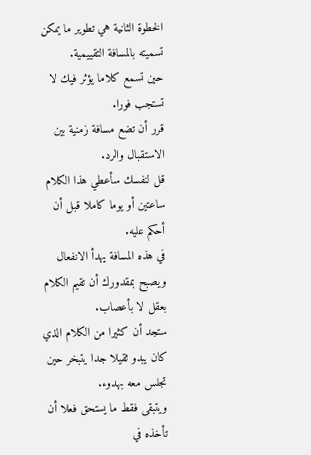الخطوة الثانية هي تطوير ما يمكن تسميته بالمسافة التقييمية.
حين تسمع كلاما يؤثر فيك لا تستجب فورا.
قرر أن تضع مسافة زمنية بين الاستقبال والرد.
قل لنفسك سأعطي هذا الكلام ساعتين أو يوما كاملا قبل أن أحكم عليه.
في هذه المسافة يهدأ الانفعال ويصبح بمقدورك أن تقيم الكلام بعقل لا بأعصاب.
ستجد أن كثيرا من الكلام الذي كان يبدو ثقيلا جدا يتبخر حين تجلس معه بهدوء.
ويتبقى فقط ما يستحق فعلا أن تأخذه في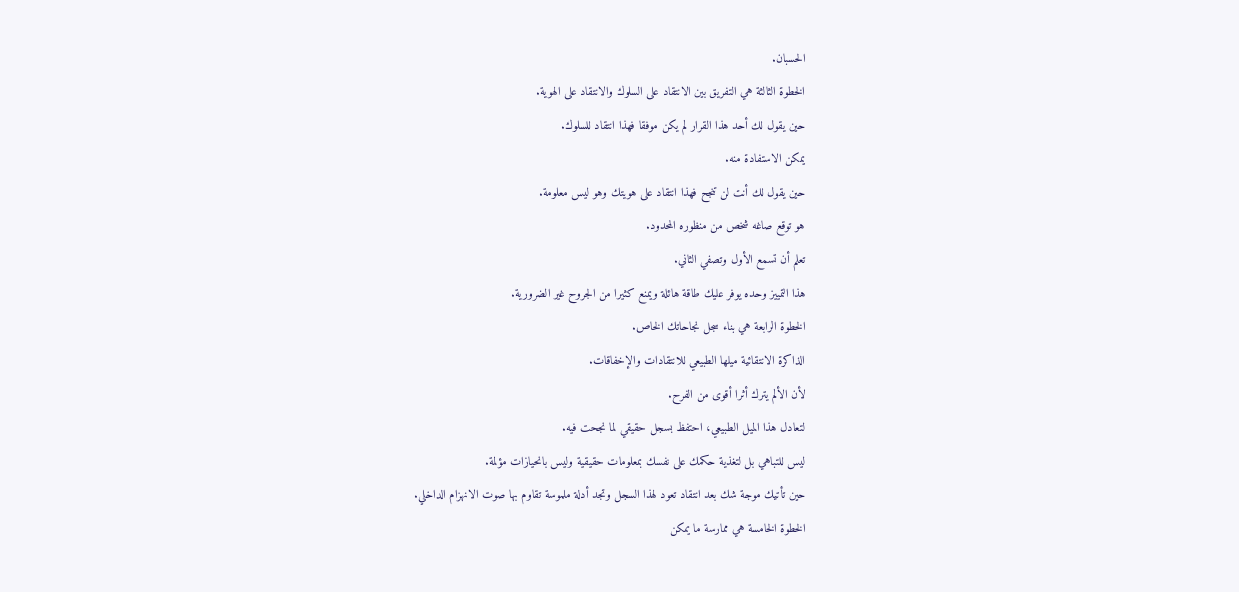الحسبان.
الخطوة الثالثة هي التفريق بين الانتقاد على السلوك والانتقاد على الهوية.
حين يقول لك أحد هذا القرار لم يكن موفقا فهذا انتقاد للسلوك.
يمكن الاستفادة منه.
حين يقول لك أنت لن تنجح فهذا انتقاد على هويتك وهو ليس معلومة.
هو توقع صاغه شخص من منظوره المحدود.
تعلم أن تسمع الأول وتصفي الثاني.
هذا التمييز وحده يوفر عليك طاقة هائلة ويمنع كثيرا من الجروح غير الضرورية.
الخطوة الرابعة هي بناء سجل نجاحاتك الخاص.
الذاكرة الانتقائية ميلها الطبيعي للانتقادات والإخفاقات.
لأن الألم يترك أثرا أقوى من الفرح.
لتعادل هذا الميل الطبيعي، احتفظ بسجل حقيقي لما نجحت فيه.
ليس للتباهي بل لتغذية حكمك على نفسك بمعلومات حقيقية وليس بانحيازات مؤلمة.
حين تأتيك موجة شك بعد انتقاد تعود لهذا السجل وتجد أدلة ملموسة تقاوم بها صوت الانهزام الداخلي.
الخطوة الخامسة هي ممارسة ما يمكن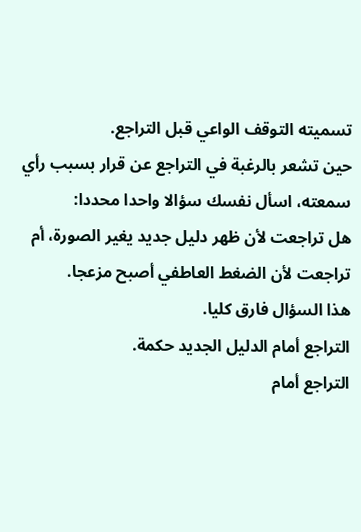تسميته التوقف الواعي قبل التراجع.
حين تشعر بالرغبة في التراجع عن قرار بسبب رأي سمعته، اسأل نفسك سؤالا واحدا محددا:
هل تراجعت لأن ظهر دليل جديد يغير الصورة، أم تراجعت لأن الضغط العاطفي أصبح مزعجا.
هذا السؤال فارق كليا.
التراجع أمام الدليل الجديد حكمة.
التراجع أمام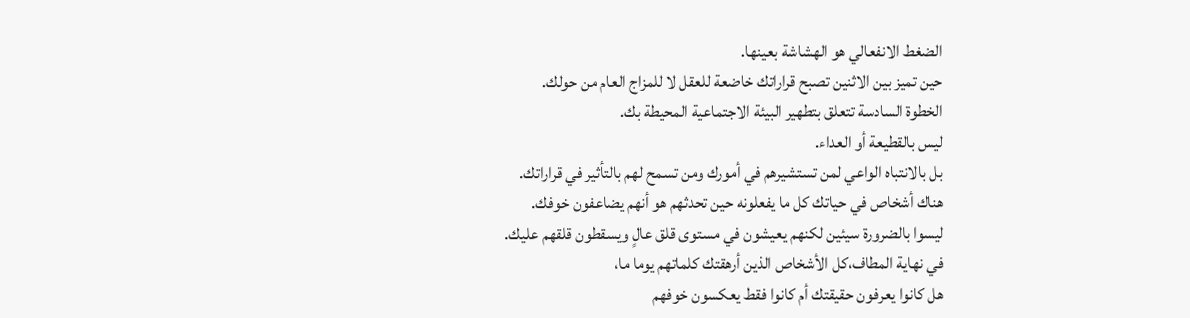الضغط الانفعالي هو الهشاشة بعينها.
حين تميز بين الاثنين تصبح قراراتك خاضعة للعقل لا للمزاج العام من حولك.
الخطوة السادسة تتعلق بتطهير البيئة الاجتماعية المحيطة بك.
ليس بالقطيعة أو العداء.
بل بالانتباه الواعي لمن تستشيرهم في أمورك ومن تسمح لهم بالتأثير في قراراتك.
هناك أشخاص في حياتك كل ما يفعلونه حين تحدثهم هو أنهم يضاعفون خوفك.
ليسوا بالضرورة سيئين لكنهم يعيشون في مستوى قلق عالٍ ويسقطون قلقهم عليك.
في نهاية المطاف،كل الأشخاص الذين أرهقتك كلماتهم يوما ما،
هل كانوا يعرفون حقيقتك أم كانوا فقط يعكسون خوفهم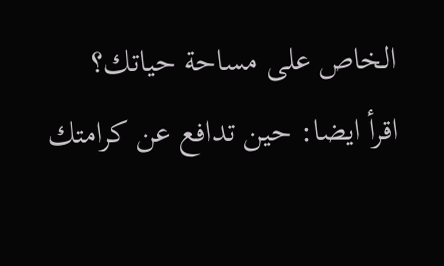الخاص على مساحة حياتك؟
اقرأ ايضا: حين تدافع عن كرامتك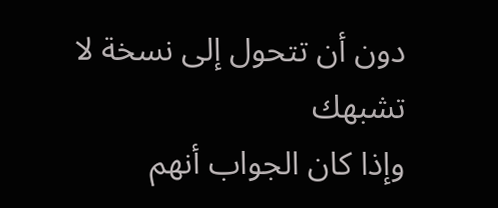دون أن تتحول إلى نسخة لا تشبهك
وإذا كان الجواب أنهم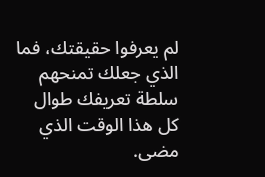لم يعرفوا حقيقتك، فما الذي جعلك تمنحهم سلطة تعريفك طوال كل هذا الوقت الذي مضى.